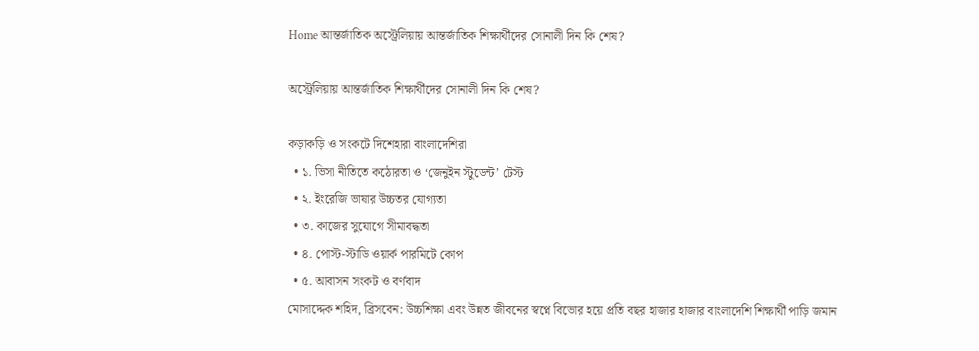Home আন্তর্জাতিক অস্ট্রেলিয়ায় আন্তর্জাতিক শিক্ষার্থীদের সোনালী দিন কি শেষ?

অস্ট্রেলিয়ায় আন্তর্জাতিক শিক্ষার্থীদের সোনালী দিন কি শেষ?

কড়াকড়ি ও সংকটে দিশেহারা বাংলাদেশিরা
  • ১. ভিসা নীতিতে কঠোরতা ও ‘জেনুইন স্টুডেন্ট’ টেস্ট
  • ২. ইংরেজি ভাষার উচ্চতর যোগ্যতা
  • ৩. কাজের সুযোগে সীমাবদ্ধতা
  • ৪. পোস্ট-স্টাডি ওয়ার্ক পারমিটে কোপ
  • ৫. আবাসন সংকট ও বর্ণবাদ
মোসাদ্দেক শহিদ, ব্রিসবেন: উচ্চশিক্ষা এবং উন্নত জীবনের স্বপ্নে বিভোর হয়ে প্রতি বছর হাজার হাজার বাংলাদেশি শিক্ষার্থী পাড়ি জমান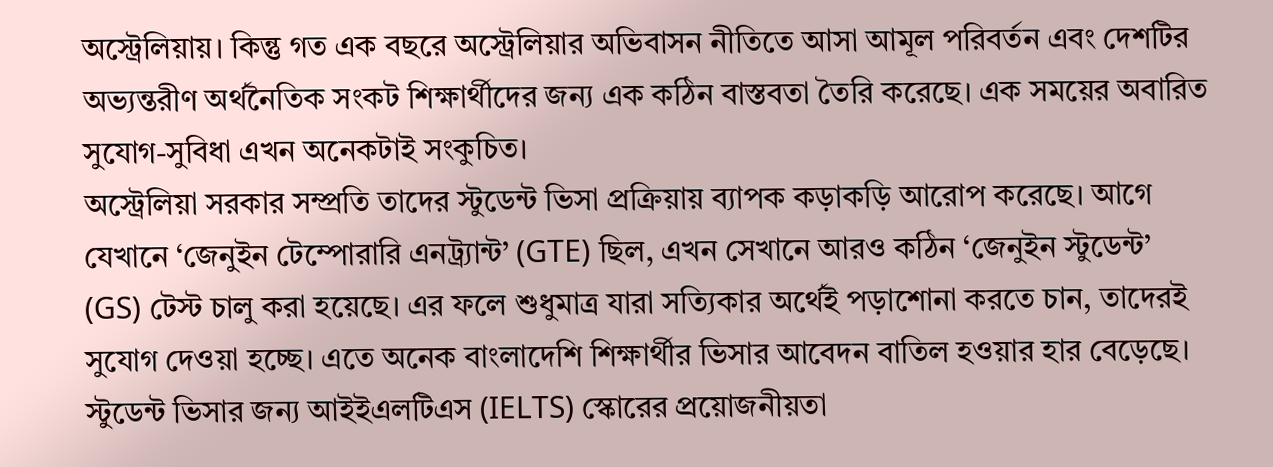অস্ট্রেলিয়ায়। কিন্তু গত এক বছরে অস্ট্রেলিয়ার অভিবাসন নীতিতে আসা আমূল পরিবর্তন এবং দেশটির অভ্যন্তরীণ অর্থনৈতিক সংকট শিক্ষার্থীদের জন্য এক কঠিন বাস্তবতা তৈরি করেছে। এক সময়ের অবারিত সুযোগ-সুবিধা এখন অনেকটাই সংকুচিত।
অস্ট্রেলিয়া সরকার সম্প্রতি তাদের স্টুডেন্ট ভিসা প্রক্রিয়ায় ব্যাপক কড়াকড়ি আরোপ করেছে। আগে যেখানে ‘জেনুইন টেম্পোরারি এনট্র্যান্ট’ (GTE) ছিল, এখন সেখানে আরও কঠিন ‘জেনুইন স্টুডেন্ট’ (GS) টেস্ট চালু করা হয়েছে। এর ফলে শুধুমাত্র যারা সত্যিকার অর্থেই পড়াশোনা করতে চান, তাদেরই সুযোগ দেওয়া হচ্ছে। এতে অনেক বাংলাদেশি শিক্ষার্থীর ভিসার আবেদন বাতিল হওয়ার হার বেড়েছে।
স্টুডেন্ট ভিসার জন্য আইইএলটিএস (IELTS) স্কোরের প্রয়োজনীয়তা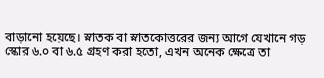বাড়ানো হয়েছে। স্নাতক বা স্নাতকোত্তরের জন্য আগে যেখানে গড় স্কোর ৬.০ বা ৬.৫ গ্রহণ করা হতো, এখন অনেক ক্ষেত্রে তা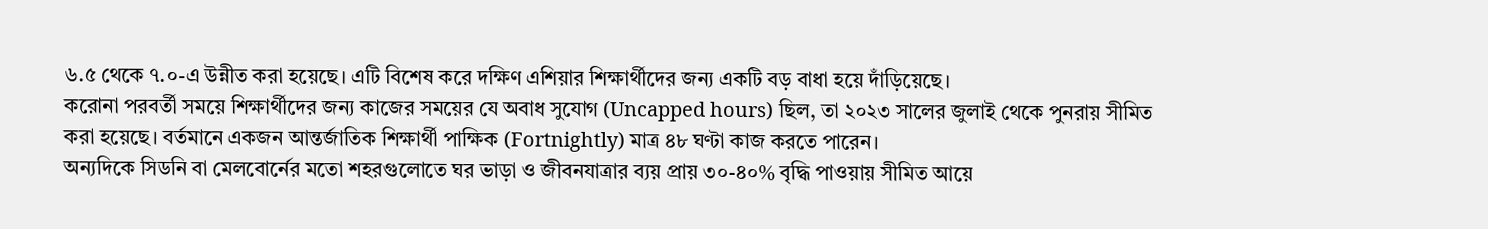৬.৫ থেকে ৭.০-এ উন্নীত করা হয়েছে। এটি বিশেষ করে দক্ষিণ এশিয়ার শিক্ষার্থীদের জন্য একটি বড় বাধা হয়ে দাঁড়িয়েছে।
করোনা পরবর্তী সময়ে শিক্ষার্থীদের জন্য কাজের সময়ের যে অবাধ সুযোগ (Uncapped hours) ছিল, তা ২০২৩ সালের জুলাই থেকে পুনরায় সীমিত করা হয়েছে। বর্তমানে একজন আন্তর্জাতিক শিক্ষার্থী পাক্ষিক (Fortnightly) মাত্র ৪৮ ঘণ্টা কাজ করতে পারেন।
অন্যদিকে সিডনি বা মেলবোর্নের মতো শহরগুলোতে ঘর ভাড়া ও জীবনযাত্রার ব্যয় প্রায় ৩০-৪০% বৃদ্ধি পাওয়ায় সীমিত আয়ে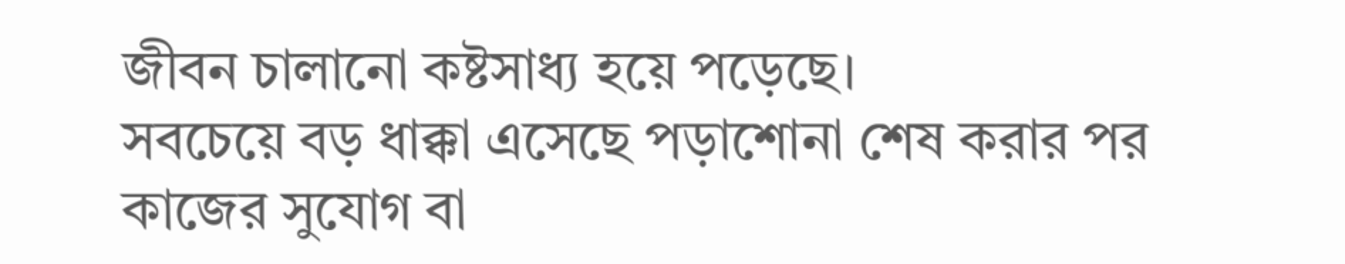জীবন চালানো কষ্টসাধ্য হয়ে পড়েছে।
সবচেয়ে বড় ধাক্কা এসেছে পড়াশোনা শেষ করার পর কাজের সুযোগ বা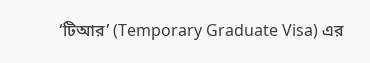‘টিআর’ (Temporary Graduate Visa) এর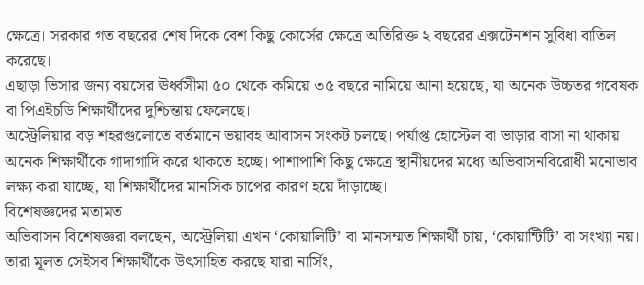ক্ষেত্রে। সরকার গত বছরের শেষ দিকে বেশ কিছু কোর্সের ক্ষেত্রে অতিরিক্ত ২ বছরের এক্সটেনশন সুবিধা বাতিল করেছে।
এছাড়া ভিসার জন্য বয়সের ঊর্ধ্বসীমা ৫০ থেকে কমিয়ে ৩৫ বছরে নামিয়ে আনা হয়েছে, যা অনেক উচ্চতর গবেষক বা পিএইচডি শিক্ষার্থীদের দুশ্চিন্তায় ফেলেছে।
অস্ট্রেলিয়ার বড় শহরগুলোতে বর্তমানে ভয়াবহ আবাসন সংকট চলছে। পর্যাপ্ত হোস্টেল বা ভাড়ার বাসা না থাকায় অনেক শিক্ষার্থীকে গাদাগাদি করে থাকতে হচ্ছে। পাশাপাশি কিছু ক্ষেত্রে স্থানীয়দের মধ্যে অভিবাসনবিরোধী মনোভাব লক্ষ্য করা যাচ্ছে, যা শিক্ষার্থীদের মানসিক চাপের কারণ হয়ে দাঁড়াচ্ছে।
বিশেষজ্ঞদের মতামত
অভিবাসন বিশেষজ্ঞরা বলছেন, অস্ট্রেলিয়া এখন ‘কোয়ালিটি’ বা মানসম্মত শিক্ষার্থী চায়, ‘কোয়ান্টিটি’ বা সংখ্যা নয়। তারা মূলত সেইসব শিক্ষার্থীকে উৎসাহিত করছে যারা নার্সিং,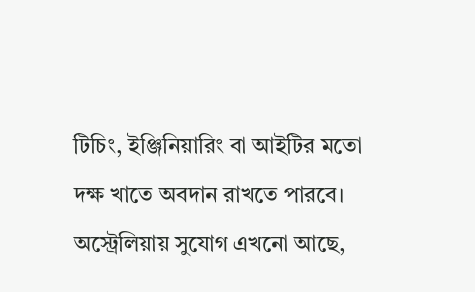টিচিং, ইঞ্জিনিয়ারিং বা আইটির মতো দক্ষ খাতে অবদান রাখতে পারবে।
অস্ট্রেলিয়ায় সুযোগ এখনো আছে,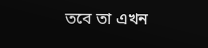তবে তা এখন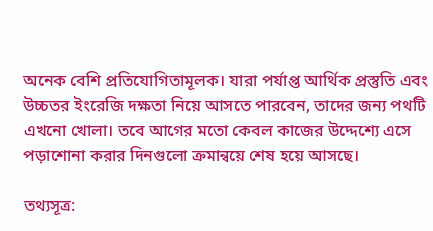অনেক বেশি প্রতিযোগিতামূলক। যারা পর্যাপ্ত আর্থিক প্রস্তুতি এবং উচ্চতর ইংরেজি দক্ষতা নিয়ে আসতে পারবেন, তাদের জন্য পথটি এখনো খোলা। তবে আগের মতো কেবল কাজের উদ্দেশ্যে এসে পড়াশোনা করার দিনগুলো ক্রমান্বয়ে শেষ হয়ে আসছে।

তথ্যসূত্র: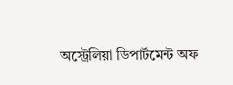অস্ট্রেলিয়া ডিপার্টমেন্ট অফ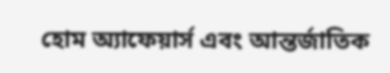হোম অ্যাফেয়ার্স এবং আন্তর্জাতিক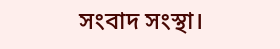সংবাদ সংস্থা।